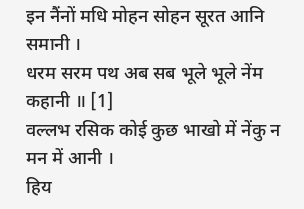इन नैंनों मधि मोहन सोहन सूरत आनि समानी ।
धरम सरम पथ अब सब भूले भूले नेंम कहानी ॥ [1]
वल्लभ रसिक कोई कुछ भाखो में नेंकु न मन में आनी ।
हिय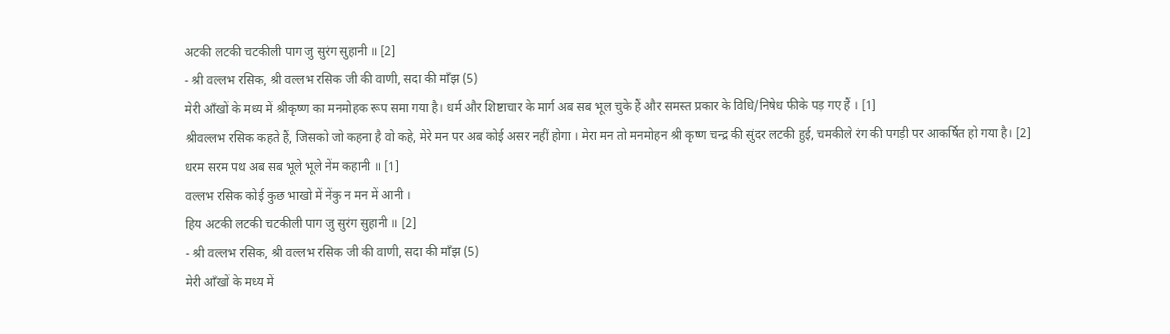अटकी लटकी चटकीली पाग जु सुरंग सुहानी ॥ [2]
- श्री वल्लभ रसिक, श्री वल्लभ रसिक जी की वाणी, सदा की माँझ (5)
मेरी आँखों के मध्य में श्रीकृष्ण का मनमोहक रूप समा गया है। धर्म और शिष्टाचार के मार्ग अब सब भूल चुके हैं और समस्त प्रकार के विधि/निषेध फीके पड़ गए हैं । [1]
श्रीवल्लभ रसिक कहते हैं, जिसको जो कहना है वो कहे, मेरे मन पर अब कोई असर नहीं होगा । मेरा मन तो मनमोहन श्री कृष्ण चन्द्र की सुंदर लटकी हुई, चमकीले रंग की पगड़ी पर आकर्षित हो गया है। [2]
धरम सरम पथ अब सब भूले भूले नेंम कहानी ॥ [1]
वल्लभ रसिक कोई कुछ भाखो में नेंकु न मन में आनी ।
हिय अटकी लटकी चटकीली पाग जु सुरंग सुहानी ॥ [2]
- श्री वल्लभ रसिक, श्री वल्लभ रसिक जी की वाणी, सदा की माँझ (5)
मेरी आँखों के मध्य में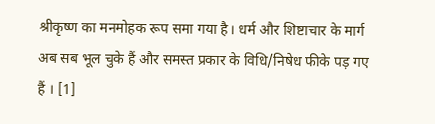श्रीकृष्ण का मनमोहक रूप समा गया है। धर्म और शिष्टाचार के मार्ग अब सब भूल चुके हैं और समस्त प्रकार के विधि/निषेध फीके पड़ गए हैं । [1]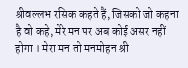श्रीवल्लभ रसिक कहते हैं, जिसको जो कहना है वो कहे, मेरे मन पर अब कोई असर नहीं होगा । मेरा मन तो मनमोहन श्री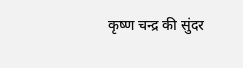कृष्ण चन्द्र की सुंदर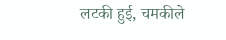लटकी हुई, चमकीले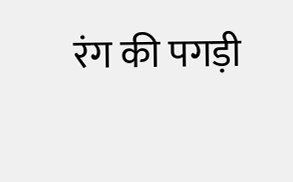रंग की पगड़ी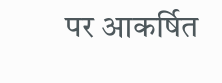पर आकर्षित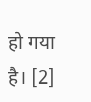हो गया है। [2]